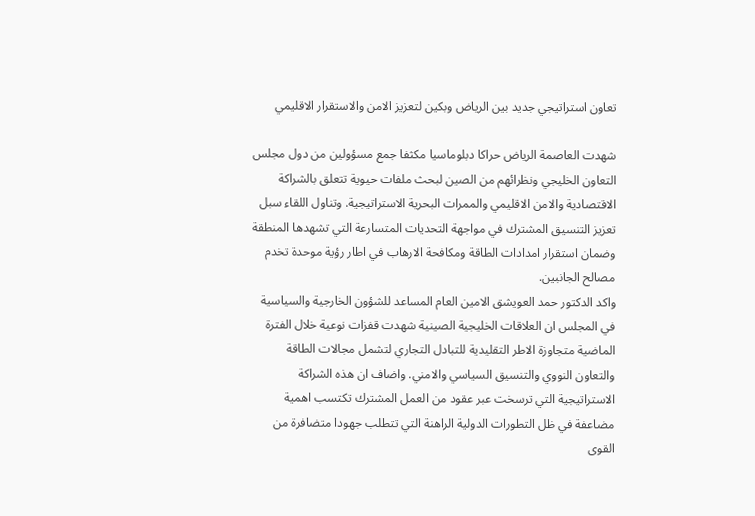تعاون استراتيجي جديد بين الرياض وبكين لتعزيز الامن والاستقرار الاقليمي

شهدت العاصمة الرياض حراكا دبلوماسيا مكثفا جمع مسؤولين من دول مجلس التعاون الخليجي ونظرائهم من الصين لبحث ملفات حيوية تتعلق بالشراكة الاقتصادية والامن الاقليمي والممرات البحرية الاستراتيجية. وتناول اللقاء سبل تعزيز التنسيق المشترك في مواجهة التحديات المتسارعة التي تشهدها المنطقة وضمان استقرار امدادات الطاقة ومكافحة الارهاب في اطار رؤية موحدة تخدم مصالح الجانبين.
واكد الدكتور حمد العويشق الامين العام المساعد للشؤون الخارجية والسياسية في المجلس ان العلاقات الخليجية الصينية شهدت قفزات نوعية خلال الفترة الماضية متجاوزة الاطر التقليدية للتبادل التجاري لتشمل مجالات الطاقة والتعاون النووي والتنسيق السياسي والامني. واضاف ان هذه الشراكة الاستراتيجية التي ترسخت عبر عقود من العمل المشترك تكتسب اهمية مضاعفة في ظل التطورات الدولية الراهنة التي تتطلب جهودا متضافرة من القوى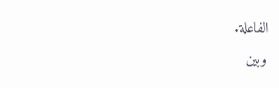الفاعلة.
وبين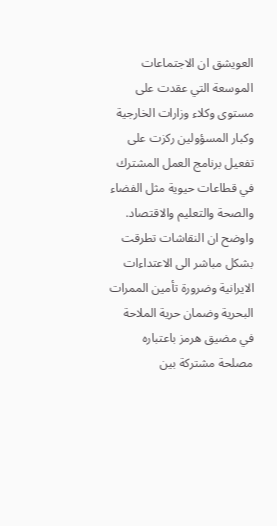العويشق ان الاجتماعات الموسعة التي عقدت على مستوى وكلاء وزارات الخارجية وكبار المسؤولين ركزت على تفعيل برنامج العمل المشترك في قطاعات حيوية مثل الفضاء والصحة والتعليم والاقتصاد. واوضح ان النقاشات تطرقت بشكل مباشر الى الاعتداءات الايرانية وضرورة تأمين الممرات البحرية وضمان حرية الملاحة في مضيق هرمز باعتباره مصلحة مشتركة بين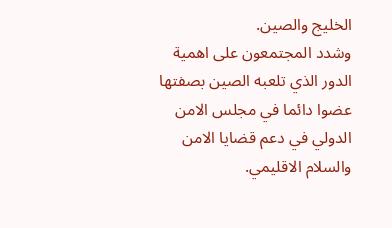الخليج والصين.
وشدد المجتمعون على اهمية الدور الذي تلعبه الصين بصفتها عضوا دائما في مجلس الامن الدولي في دعم قضايا الامن والسلام الاقليمي.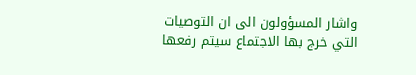واشار المسؤولون الى ان التوصيات التي خرج بها الاجتماع سيتم رفعها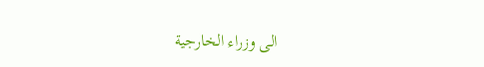الى وزراء الخارجية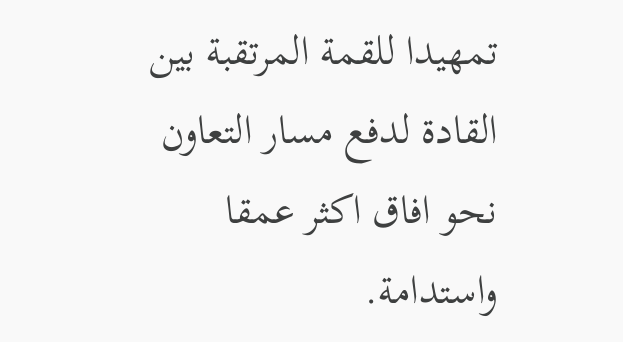تمهيدا للقمة المرتقبة بين القادة لدفع مسار التعاون نحو افاق اكثر عمقا واستدامة.